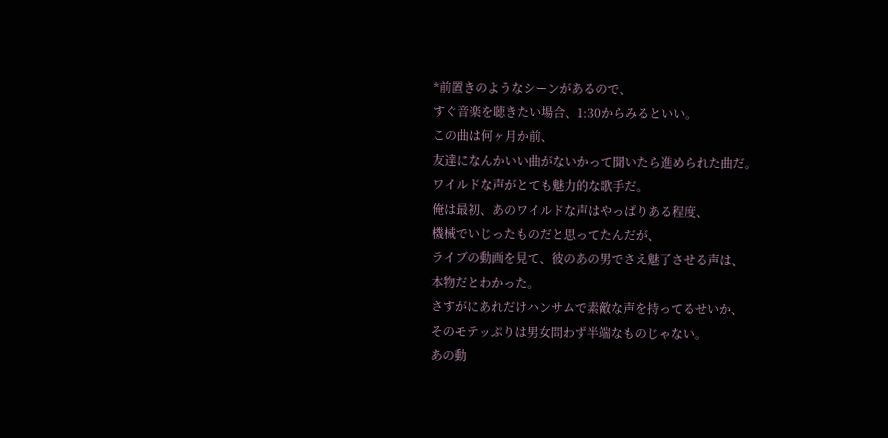*前置きのようなシーンがあるので、
すぐ音楽を聴きたい場合、1:30からみるといい。
この曲は何ヶ月か前、
友達になんかいい曲がないかって聞いたら進められた曲だ。
ワイルドな声がとても魅力的な歌手だ。
俺は最初、あのワイルドな声はやっぱりある程度、
機械でいじったものだと思ってたんだが、
ライブの動画を見て、彼のあの男でさえ魅了させる声は、
本物だとわかった。
さすがにあれだけハンサムで素敵な声を持ってるせいか、
そのモテッぷりは男女問わず半端なものじゃない。
あの動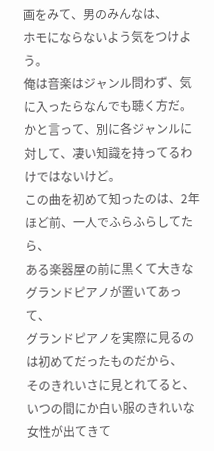画をみて、男のみんなは、
ホモにならないよう気をつけよう。
俺は音楽はジャンル問わず、気に入ったらなんでも聴く方だ。
かと言って、別に各ジャンルに対して、凄い知識を持ってるわけではないけど。
この曲を初めて知ったのは、2年ほど前、一人でふらふらしてたら、
ある楽器屋の前に黒くて大きなグランドピアノが置いてあって、
グランドピアノを実際に見るのは初めてだったものだから、
そのきれいさに見とれてると、いつの間にか白い服のきれいな女性が出てきて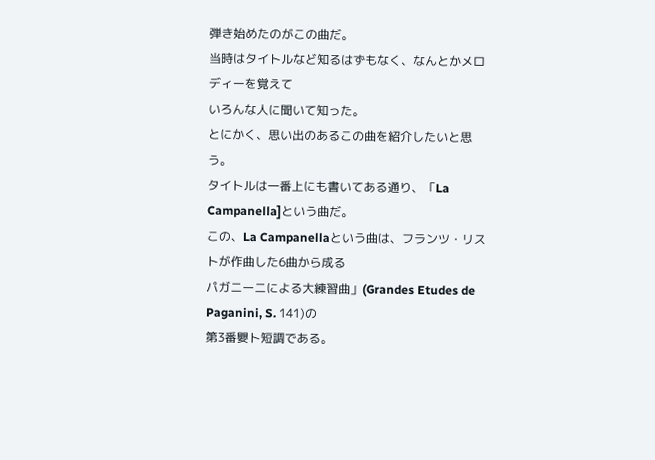弾き始めたのがこの曲だ。
当時はタイトルなど知るはずもなく、なんとかメロディーを覚えて
いろんな人に聞いて知った。
とにかく、思い出のあるこの曲を紹介したいと思う。
タイトルは一番上にも書いてある通り、「La Campanella]という曲だ。
この、La Campanellaという曲は、フランツ・リストが作曲した6曲から成る
パガニーニによる大練習曲」(Grandes Etudes de Paganini, S. 141)の
第3番嬰ト短調である。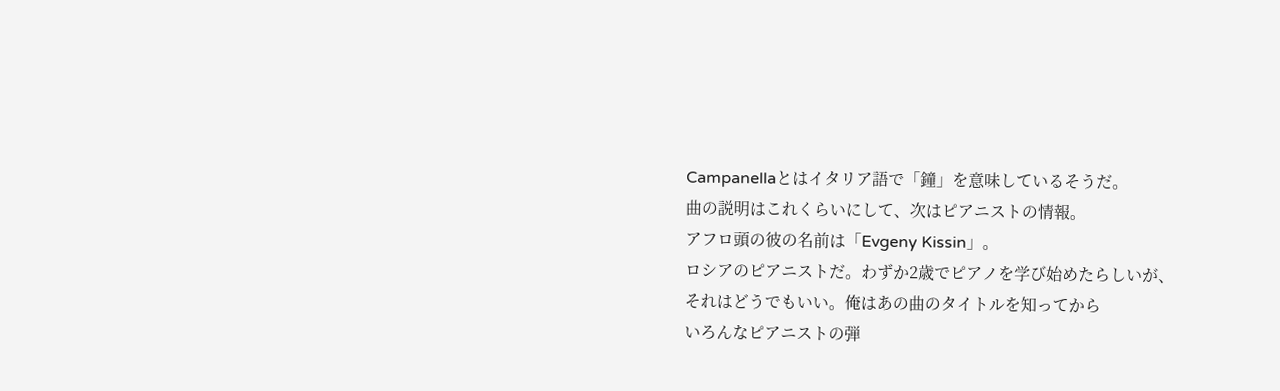Campanellaとはイタリア語で「鐘」を意味しているそうだ。
曲の説明はこれくらいにして、次はピアニストの情報。
アフロ頭の彼の名前は「Evgeny Kissin」。
ロシアのピアニストだ。わずか2歳でピアノを学び始めたらしいが、
それはどうでもいい。俺はあの曲のタイトルを知ってから
いろんなピアニストの弾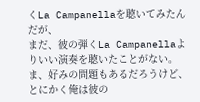くLa Campanellaを聴いてみたんだが、
まだ、彼の弾くLa Campanellaよりいい演奏を聴いたことがない。
ま、好みの問題もあるだろうけど、
とにかく俺は彼の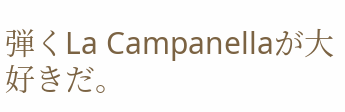弾くLa Campanellaが大好きだ。